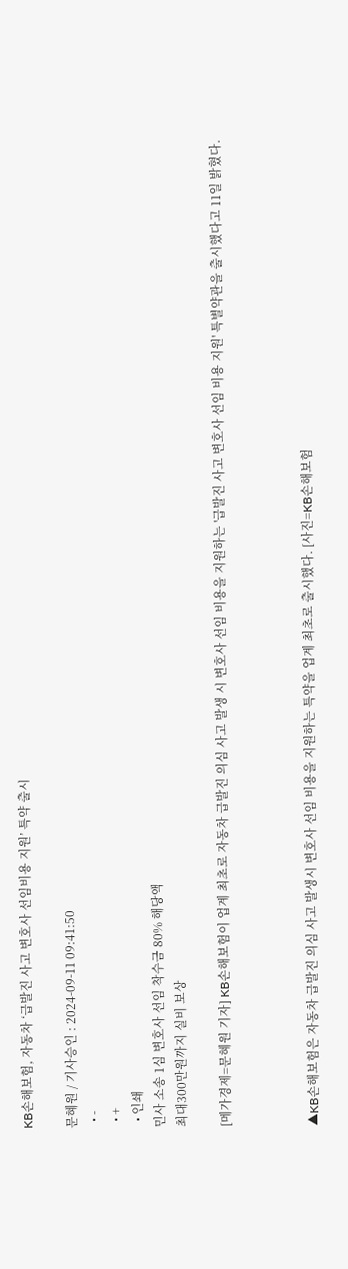KB손해보험, 자동차 ‘급발진 사고 변호사 선임비용 지원’ 특약 출시

문혜원 / 기사승인 : 2024-09-11 09:41:50
  • -
  • +
  • 인쇄
민사 소송 1심 변호사 선임 착수금 80% 해당액
최대300만원까지 실비 보상

[메가경제=문혜원 기자] KB손해보험이 업계 최초로 자동차 급발진 의심 사고 발생 시 변호사 선임 비용을 지원하는 '급발진 사고 변호사 선임 비용 지원' 특별약관을 출시했다고 11일 밝혔다.



▲KB손해보험은 자동차 급발진 의심 사고 발생시 변호사 선임 비용을 지원하는 특약을 업계 최초로 출시했다. [사진=KB손해보험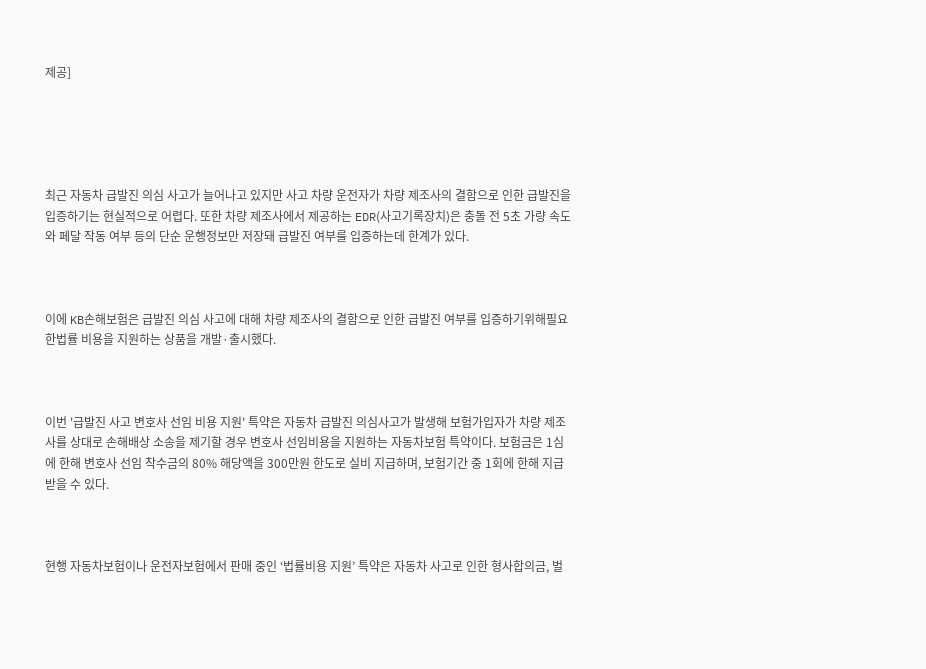제공]





최근 자동차 급발진 의심 사고가 늘어나고 있지만 사고 차량 운전자가 차량 제조사의 결함으로 인한 급발진을 입증하기는 현실적으로 어렵다. 또한 차량 제조사에서 제공하는 EDR(사고기록장치)은 충돌 전 5초 가량 속도와 페달 작동 여부 등의 단순 운행정보만 저장돼 급발진 여부를 입증하는데 한계가 있다.



이에 KB손해보험은 급발진 의심 사고에 대해 차량 제조사의 결함으로 인한 급발진 여부를 입증하기위해필요한법률 비용을 지원하는 상품을 개발·출시했다.



이번 '급발진 사고 변호사 선임 비용 지원' 특약은 자동차 급발진 의심사고가 발생해 보험가입자가 차량 제조사를 상대로 손해배상 소송을 제기할 경우 변호사 선임비용을 지원하는 자동차보험 특약이다. 보험금은 1심에 한해 변호사 선임 착수금의 80% 해당액을 300만원 한도로 실비 지급하며, 보험기간 중 1회에 한해 지급받을 수 있다.



현행 자동차보험이나 운전자보험에서 판매 중인 ‘법률비용 지원’ 특약은 자동차 사고로 인한 형사합의금, 벌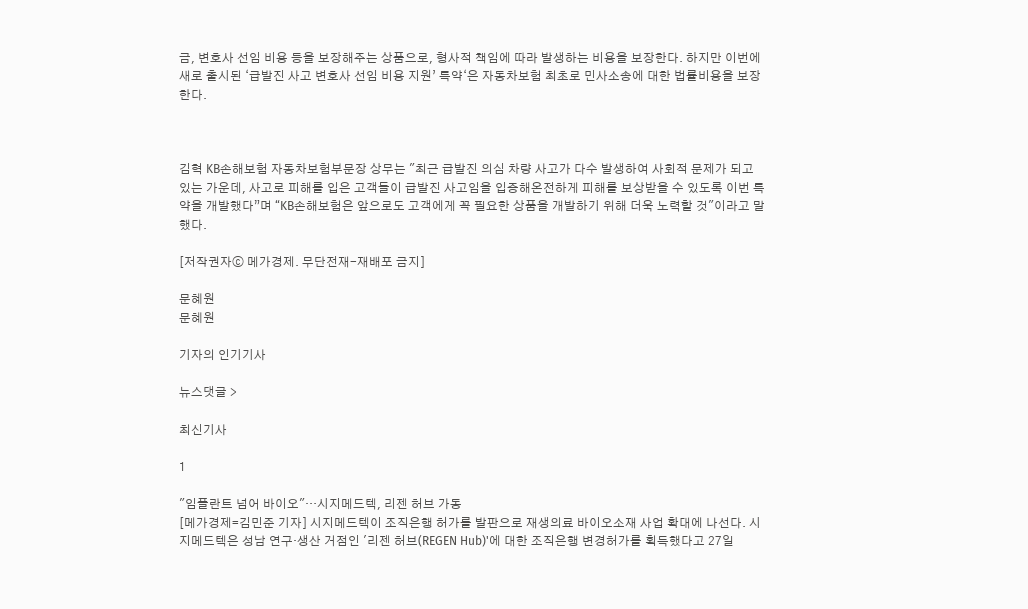금, 변호사 선임 비용 등을 보장해주는 상품으로, 형사적 책임에 따라 발생하는 비용을 보장한다. 하지만 이번에 새로 출시된 ‘급발진 사고 변호사 선임 비용 지원’ 특약‘은 자동차보험 최초로 민사소송에 대한 법률비용을 보장한다.



김혁 KB손해보험 자동차보험부문장 상무는 "최근 급발진 의심 차량 사고가 다수 발생하여 사회적 문제가 되고 있는 가운데, 사고로 피해를 입은 고객들이 급발진 사고임을 입증해온전하게 피해를 보상받을 수 있도록 이번 특약을 개발했다”며 “KB손해보험은 앞으로도 고객에게 꼭 필요한 상품을 개발하기 위해 더욱 노력할 것"이라고 말했다.

[저작권자ⓒ 메가경제. 무단전재-재배포 금지]

문혜원
문혜원

기자의 인기기사

뉴스댓글 >

최신기사

1

"임플란트 넘어 바이오"…시지메드텍, 리젠 허브 가동
[메가경제=김민준 기자] 시지메드텍이 조직은행 허가를 발판으로 재생의료 바이오소재 사업 확대에 나선다. 시지메드텍은 성남 연구·생산 거점인 '리젠 허브(REGEN Hub)'에 대한 조직은행 변경허가를 획득했다고 27일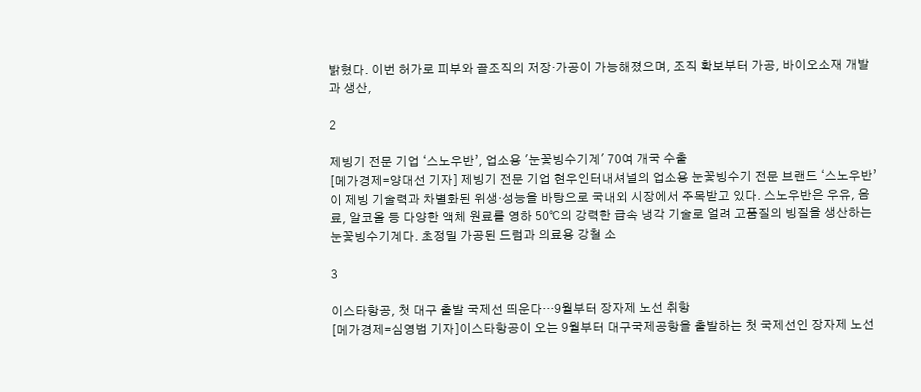밝혔다. 이번 허가로 피부와 골조직의 저장·가공이 가능해졌으며, 조직 확보부터 가공, 바이오소재 개발과 생산,

2

제빙기 전문 기업 ‘스노우반’, 업소용 '눈꽃빙수기계' 70여 개국 수출
[메가경제=양대선 기자] 제빙기 전문 기업 현우인터내셔널의 업소용 눈꽃빙수기 전문 브랜드 ‘스노우반’이 제빙 기술력과 차별화된 위생·성능을 바탕으로 국내외 시장에서 주목받고 있다. 스노우반은 우유, 음료, 알코올 등 다양한 액체 원료를 영하 50℃의 강력한 급속 냉각 기술로 얼려 고품질의 빙질을 생산하는 눈꽃빙수기계다. 초정밀 가공된 드럼과 의료용 강철 소

3

이스타항공, 첫 대구 출발 국제선 띄운다…9월부터 장자제 노선 취항
[메가경제=심영범 기자]이스타항공이 오는 9월부터 대구국제공항을 출발하는 첫 국제선인 장자제 노선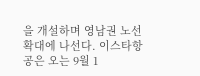을 개설하며 영남권 노선 확대에 나선다. 이스타항공은 오는 9월 1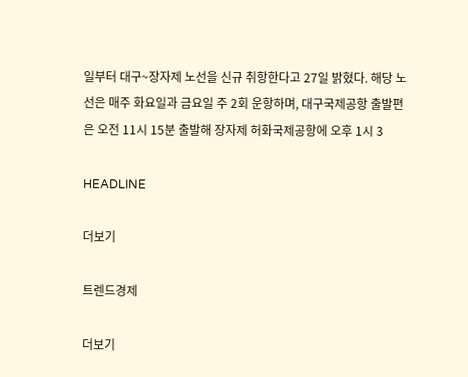일부터 대구~장자제 노선을 신규 취항한다고 27일 밝혔다. 해당 노선은 매주 화요일과 금요일 주 2회 운항하며, 대구국제공항 출발편은 오전 11시 15분 출발해 장자제 허화국제공항에 오후 1시 3

HEADLINE

더보기

트렌드경제

더보기